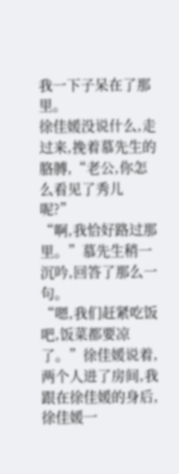我一下子呆在了那里。
徐佳媛没说什么,走过来,挽着慕先生的胳膊,“老公,你怎么看见了秀儿呢?”
“啊,我恰好路过那里。”慕先生稍一沉吟,回答了那么一句。
“嗯,我们赶紧吃饭吧,饭菜都要凉了。”徐佳媛说着,两个人进了房间,我跟在徐佳媛的身后,徐佳媛一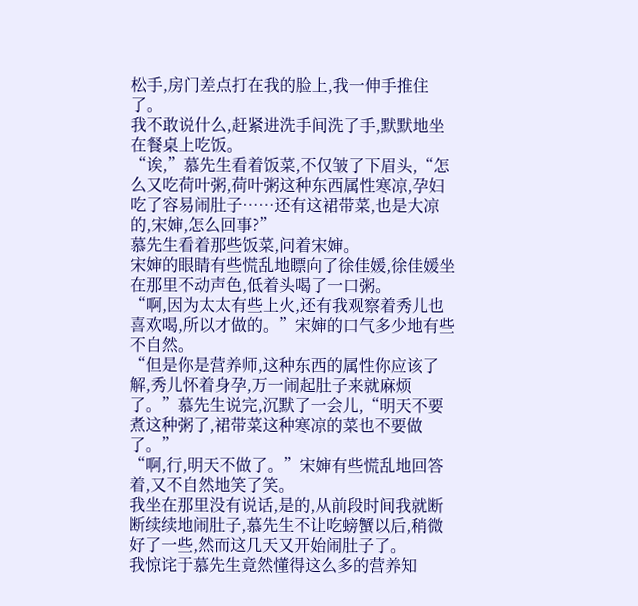松手,房门差点打在我的脸上,我一伸手推住了。
我不敢说什么,赶紧进洗手间洗了手,默默地坐在餐桌上吃饭。
“诶,”慕先生看着饭菜,不仅皱了下眉头,“怎么又吃荷叶粥,荷叶粥这种东西属性寒凉,孕妇吃了容易闹肚子……还有这裙带菜,也是大凉的,宋婶,怎么回事?”
慕先生看着那些饭菜,问着宋婶。
宋婶的眼睛有些慌乱地瞟向了徐佳媛,徐佳媛坐在那里不动声色,低着头喝了一口粥。
“啊,因为太太有些上火,还有我观察着秀儿也喜欢喝,所以才做的。”宋婶的口气多少地有些不自然。
“但是你是营养师,这种东西的属性你应该了解,秀儿怀着身孕,万一闹起肚子来就麻烦了。”慕先生说完,沉默了一会儿,“明天不要煮这种粥了,裙带菜这种寒凉的菜也不要做了。”
“啊,行,明天不做了。”宋婶有些慌乱地回答着,又不自然地笑了笑。
我坐在那里没有说话,是的,从前段时间我就断断续续地闹肚子,慕先生不让吃螃蟹以后,稍微好了一些,然而这几天又开始闹肚子了。
我惊诧于慕先生竟然懂得这么多的营养知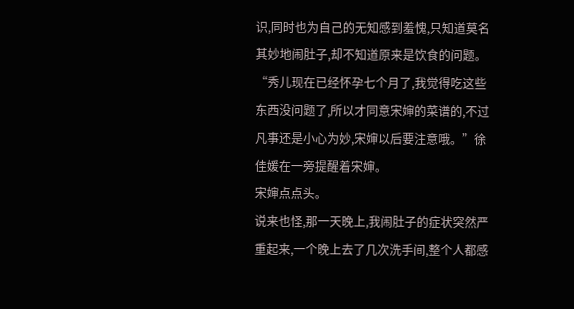识,同时也为自己的无知感到羞愧,只知道莫名其妙地闹肚子,却不知道原来是饮食的问题。
“秀儿现在已经怀孕七个月了,我觉得吃这些东西没问题了,所以才同意宋婶的菜谱的,不过凡事还是小心为妙,宋婶以后要注意哦。”徐佳媛在一旁提醒着宋婶。
宋婶点点头。
说来也怪,那一天晚上,我闹肚子的症状突然严重起来,一个晚上去了几次洗手间,整个人都感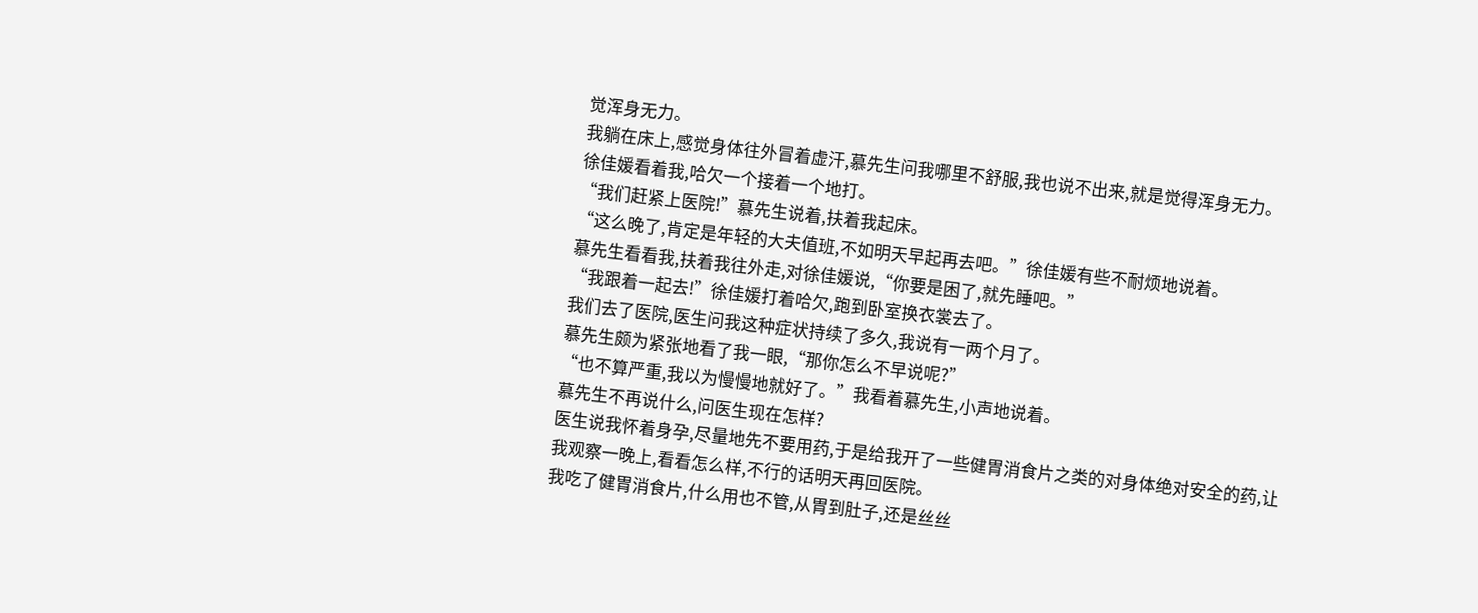觉浑身无力。
我躺在床上,感觉身体往外冒着虚汗,慕先生问我哪里不舒服,我也说不出来,就是觉得浑身无力。
徐佳媛看着我,哈欠一个接着一个地打。
“我们赶紧上医院!”慕先生说着,扶着我起床。
“这么晚了,肯定是年轻的大夫值班,不如明天早起再去吧。”徐佳媛有些不耐烦地说着。
慕先生看看我,扶着我往外走,对徐佳媛说,“你要是困了,就先睡吧。”
“我跟着一起去!”徐佳媛打着哈欠,跑到卧室换衣裳去了。
我们去了医院,医生问我这种症状持续了多久,我说有一两个月了。
慕先生颇为紧张地看了我一眼,“那你怎么不早说呢?”
“也不算严重,我以为慢慢地就好了。”我看着慕先生,小声地说着。
慕先生不再说什么,问医生现在怎样?
医生说我怀着身孕,尽量地先不要用药,于是给我开了一些健胃消食片之类的对身体绝对安全的药,让我观察一晚上,看看怎么样,不行的话明天再回医院。
我吃了健胃消食片,什么用也不管,从胃到肚子,还是丝丝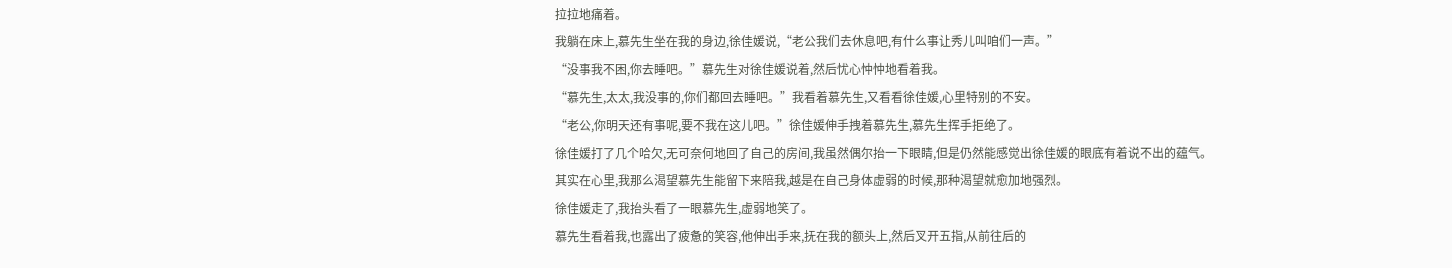拉拉地痛着。
我躺在床上,慕先生坐在我的身边,徐佳媛说,“老公我们去休息吧,有什么事让秀儿叫咱们一声。”
“没事我不困,你去睡吧。”慕先生对徐佳媛说着,然后忧心忡忡地看着我。
“慕先生,太太,我没事的,你们都回去睡吧。”我看着慕先生,又看看徐佳媛,心里特别的不安。
“老公,你明天还有事呢,要不我在这儿吧。”徐佳媛伸手拽着慕先生,慕先生挥手拒绝了。
徐佳媛打了几个哈欠,无可奈何地回了自己的房间,我虽然偶尔抬一下眼睛,但是仍然能感觉出徐佳媛的眼底有着说不出的蕴气。
其实在心里,我那么渴望慕先生能留下来陪我,越是在自己身体虚弱的时候,那种渴望就愈加地强烈。
徐佳媛走了,我抬头看了一眼慕先生,虚弱地笑了。
慕先生看着我,也露出了疲惫的笑容,他伸出手来,抚在我的额头上,然后叉开五指,从前往后的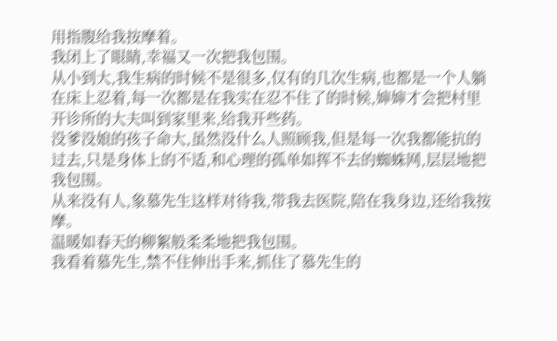用指腹给我按摩着。
我闭上了眼睛,幸福又一次把我包围。
从小到大,我生病的时候不是很多,仅有的几次生病,也都是一个人躺在床上忍着,每一次都是在我实在忍不住了的时候,婶婶才会把村里开诊所的大夫叫到家里来,给我开些药。
没爹没娘的孩子命大,虽然没什么人照顾我,但是每一次我都能抗的过去,只是身体上的不适,和心理的孤单如挥不去的蜘蛛网,层层地把我包围。
从来没有人,象慕先生这样对待我,带我去医院,陪在我身边,还给我按摩。
温暖如春天的柳絮般柔柔地把我包围。
我看着慕先生,禁不住伸出手来,抓住了慕先生的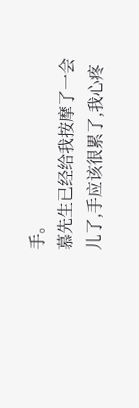手。
慕先生已经给我按摩了一会儿了,手应该很累了,我心疼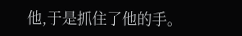他,于是抓住了他的手。